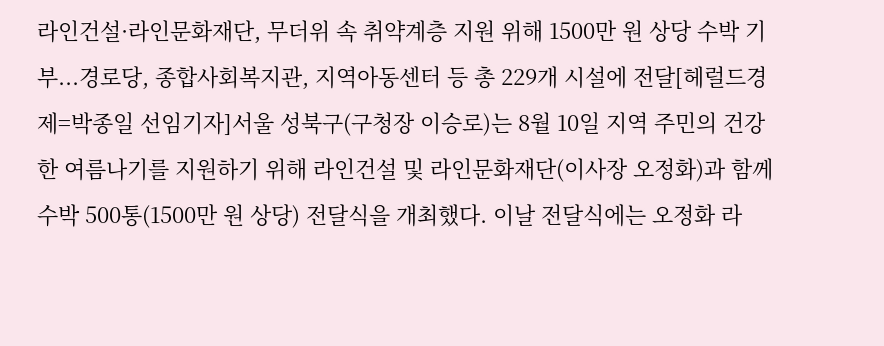라인건설·라인문화재단, 무더위 속 취약계층 지원 위해 1500만 원 상당 수박 기부...경로당, 종합사회복지관, 지역아동센터 등 총 229개 시설에 전달[헤럴드경제=박종일 선임기자]서울 성북구(구청장 이승로)는 8월 10일 지역 주민의 건강한 여름나기를 지원하기 위해 라인건설 및 라인문화재단(이사장 오정화)과 함께 수박 500통(1500만 원 상당) 전달식을 개최했다. 이날 전달식에는 오정화 라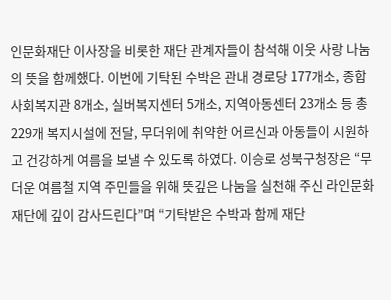인문화재단 이사장을 비롯한 재단 관계자들이 참석해 이웃 사랑 나눔의 뜻을 함께했다. 이번에 기탁된 수박은 관내 경로당 177개소, 종합사회복지관 8개소, 실버복지센터 5개소, 지역아동센터 23개소 등 총 229개 복지시설에 전달, 무더위에 취약한 어르신과 아동들이 시원하고 건강하게 여름을 보낼 수 있도록 하였다. 이승로 성북구청장은 “무더운 여름철 지역 주민들을 위해 뜻깊은 나눔을 실천해 주신 라인문화재단에 깊이 감사드린다”며 “기탁받은 수박과 함께 재단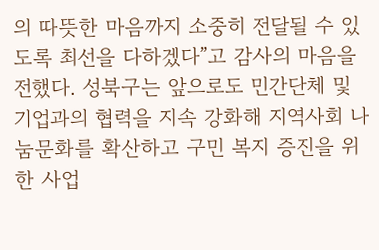의 따뜻한 마음까지 소중히 전달될 수 있도록 최선을 다하겠다”고 감사의 마음을 전했다. 성북구는 앞으로도 민간단체 및 기업과의 협력을 지속 강화해 지역사회 나눔문화를 확산하고 구민 복지 증진을 위한 사업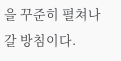을 꾸준히 펼쳐나갈 방침이다.